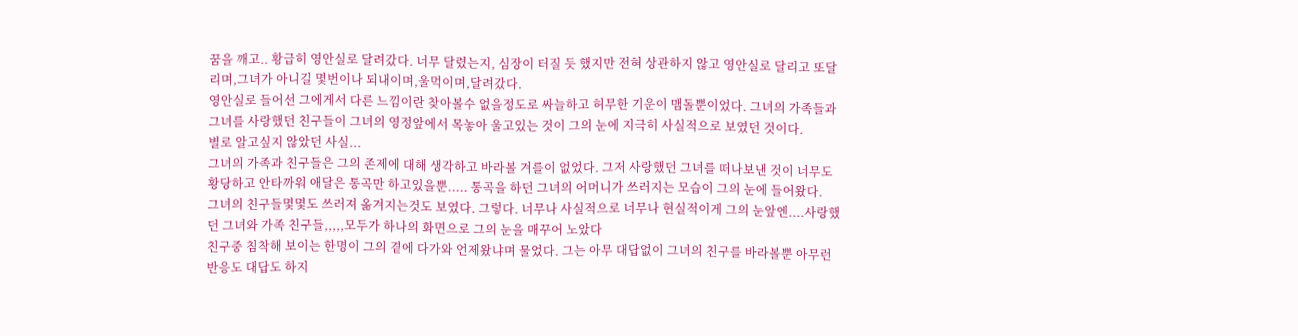꿈을 깨고.. 황급히 영안실로 달려갔다. 너무 달렸는지, 심장이 터질 듯 했지만 전혀 상관하지 않고 영안실로 달리고 또달리며,그녀가 아니길 몇번이나 되내이며,울먹이며,달려갔다.
영안실로 들어선 그에게서 다른 느낌이란 찾아볼수 없을정도로 싸늘하고 허무한 기운이 맴돌뿐이었다. 그녀의 가족들과 그녀를 사랑했던 친구들이 그녀의 영정앞에서 목놓아 울고있는 것이 그의 눈에 지극히 사실적으로 보였던 것이다.
별로 알고싶지 않았던 사실...
그녀의 가족과 친구들은 그의 존제에 대해 생각하고 바라볼 겨를이 없었다. 그저 사랑했던 그녀를 떠나보낸 것이 너무도 황당하고 안타까워 애달은 통곡만 하고있을뿐..... 통곡을 하던 그녀의 어머니가 쓰러지는 모습이 그의 눈에 들어왔다.
그녀의 친구들몇몇도 쓰러져 옮겨지는것도 보였다. 그렇다. 너무나 사실적으로 너무나 현실적이게 그의 눈앞엔....사랑했던 그녀와 가족 친구들,,,,,모두가 하나의 화면으로 그의 눈을 매꾸어 노았다
친구중 침착해 보이는 한명이 그의 곁에 다가와 언제왔냐며 물었다. 그는 아무 대답없이 그녀의 친구를 바라볼뿐 아무런 반응도 대답도 하지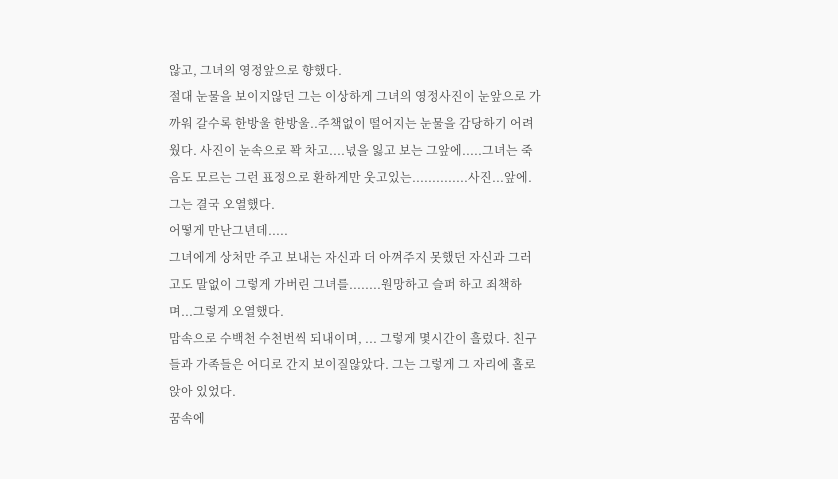않고, 그녀의 영정앞으로 향했다.
절대 눈물을 보이지않던 그는 이상하게 그녀의 영정사진이 눈앞으로 가까워 갈수록 한방울 한방울..주책없이 떨어지는 눈물을 감당하기 어려웠다. 사진이 눈속으로 꽉 차고....넋을 잃고 보는 그앞에.....그녀는 죽음도 모르는 그런 표정으로 환하게만 웃고있는..............사진...앞에.
그는 결국 오열했다.
어떻게 만난그년데.....
그녀에게 상처만 주고 보내는 자신과 더 아껴주지 못했던 자신과 그러고도 말없이 그렇게 가버린 그녀를........원망하고 슬퍼 하고 죄책하며...그렇게 오열했다.
맘속으로 수백천 수천번씩 되내이며, ... 그렇게 몇시간이 흘렀다. 친구들과 가족들은 어디로 간지 보이질않았다. 그는 그렇게 그 자리에 홀로 앉아 있었다.
꿈속에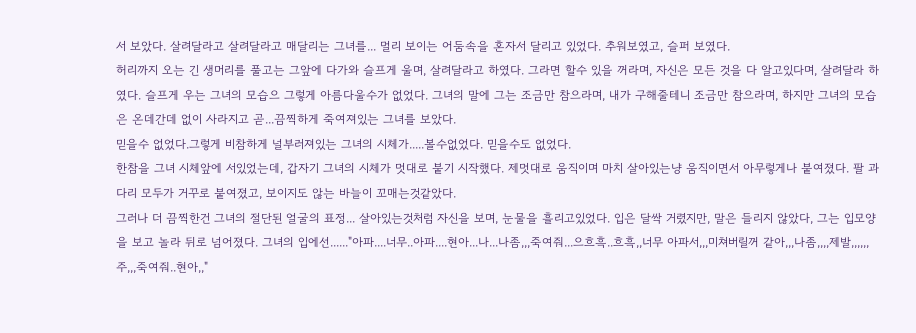서 보았다. 살려달라고 살려달라고 매달리는 그녀를... 멀리 보이는 어둠속을 혼자서 달리고 있었다. 추워보였고, 슬퍼 보였다.
허리까지 오는 긴 생머리를 풀고는 그앞에 다가와 슬프게 울며, 살려달라고 하였다. 그라면 할수 있을 꺼라며, 자신은 모든 것을 다 알고있다며, 살려달라 하였다. 슬프게 우는 그녀의 모습으 그렇게 아름다울수가 없었다. 그녀의 말에 그는 조금만 참으라며, 내가 구해줄테니 조금만 참으라며, 하지만 그녀의 모습은 온데간데 없이 사라지고 곧...끔찍하게 죽여져있는 그녀를 보았다.
믿을수 없었다.그렇게 비참하게 널부러져있는 그녀의 시체가.....볼수없었다. 믿을수도 없었다.
한참을 그녀 시체앞에 서있었는데, 갑자기 그녀의 시체가 멋대로 붙기 시작했다. 제멋대로 움직이며 마치 살아있는냥 움직이면서 아무렇게나 붙여졌다. 팔 과 다리 모두가 거꾸로 붙여졌고, 보이지도 않는 바늘이 꼬매는것같았다.
그러나 더 끔찍한건 그녀의 절단된 얼굴의 표정... 살아있는것처럼 자신을 보며, 눈물을 흘리고있었다. 입은 달싹 거렸지만, 말은 들리지 않았다, 그는 입모양을 보고 놀라 뒤로 넘어졌다. 그녀의 입에선......"아파....너무..아파....현아...나...나좀,,,죽여줘...으흐흑..흐흑,,너무 아파서,,,미쳐버릴꺼 같아,,,나좀,,,,제발,,,,,,주,,,죽여줘..현아,,"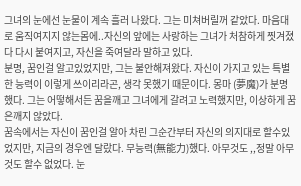그녀의 눈에선 눈물이 계속 흘러 나왔다. 그는 미쳐버릴꺼 같았다. 마음대로 움직여지지 않는몸에..자신의 앞에는 사랑하는 그녀가 처참하게 찟겨졌다 다시 붙여지고, 자신을 죽여달라 말하고 있다.
분명, 꿈인걸 알고있었지만, 그는 불안해져왔다. 자신이 가지고 있는 특별한 능력이 이렇게 쓰이리라곤, 생각 못했기 때문이다. 몽마 (夢魔)가 분명했다. 그는 어떻해서든 꿈을깨고 그녀에게 갈려고 노력했지만, 이상하게 꿈은깨지 않았다.
꿈속에서는 자신이 꿈인걸 알아 차린 그순간부터 자신의 의지대로 할수있었지만, 지금의 경우엔 달랐다. 무능력(無能力)했다. 아무것도 ,,정말 아무것도 할수 없었다. 눈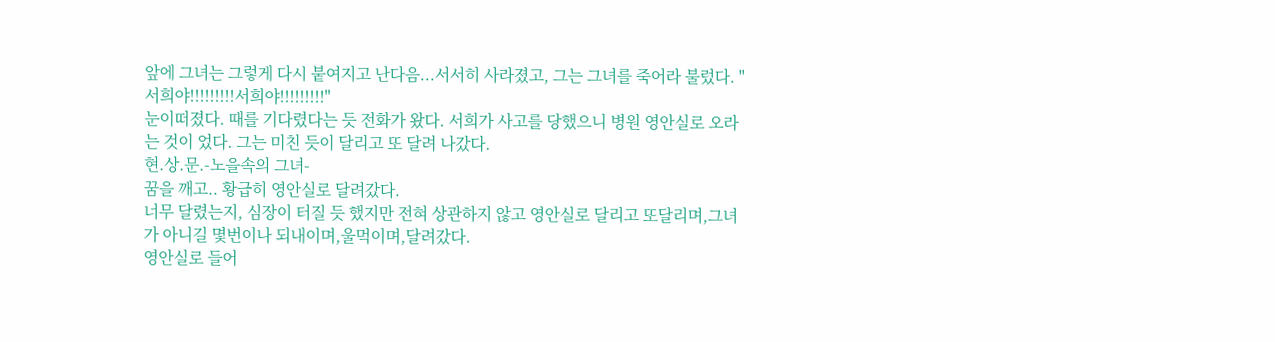앞에 그녀는 그렇게 다시 붙여지고 난다음...서서히 사라졌고, 그는 그녀를 죽어라 불렀다. "서희야!!!!!!!!!서희야!!!!!!!!!"
눈이떠졌다. 때를 기다렸다는 듯 전화가 왔다. 서희가 사고를 당했으니 병원 영안실로 오라는 것이 었다. 그는 미친 듯이 달리고 또 달려 나갔다.
현.상.문.-노을속의 그녀-
꿈을 깨고.. 황급히 영안실로 달려갔다.
너무 달렸는지, 심장이 터질 듯 했지만 전혀 상관하지 않고 영안실로 달리고 또달리며,그녀가 아니길 몇번이나 되내이며,울먹이며,달려갔다.
영안실로 들어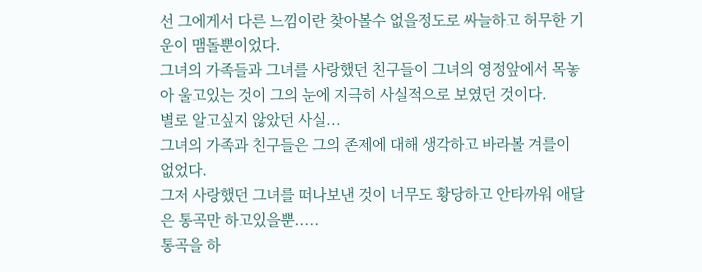선 그에게서 다른 느낌이란 찾아볼수 없을정도로 싸늘하고 허무한 기운이 맴돌뿐이었다.
그녀의 가족들과 그녀를 사랑했던 친구들이 그녀의 영정앞에서 목놓아 울고있는 것이 그의 눈에 지극히 사실적으로 보였던 것이다.
별로 알고싶지 않았던 사실...
그녀의 가족과 친구들은 그의 존제에 대해 생각하고 바라볼 겨를이 없었다.
그저 사랑했던 그녀를 떠나보낸 것이 너무도 황당하고 안타까워 애달은 통곡만 하고있을뿐.....
통곡을 하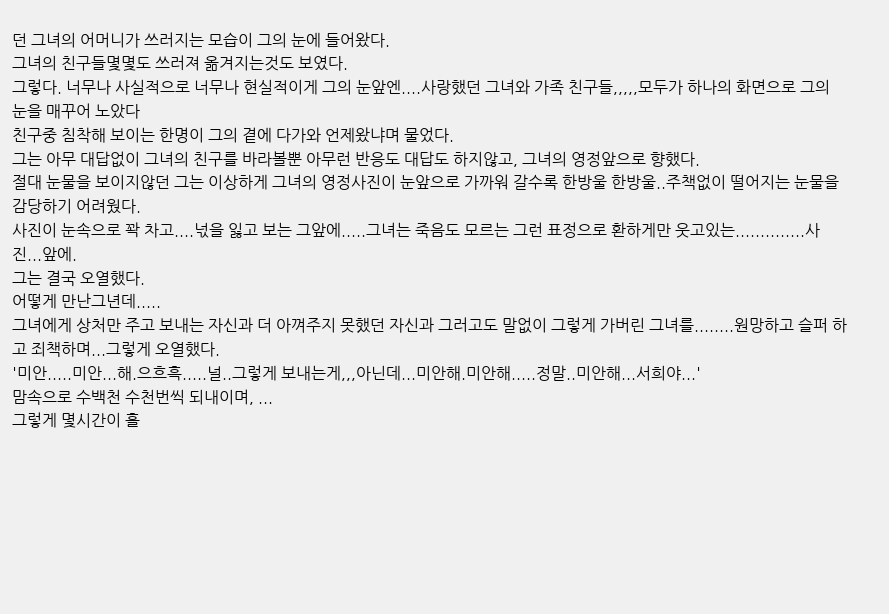던 그녀의 어머니가 쓰러지는 모습이 그의 눈에 들어왔다.
그녀의 친구들몇몇도 쓰러져 옮겨지는것도 보였다.
그렇다. 너무나 사실적으로 너무나 현실적이게 그의 눈앞엔....사랑했던 그녀와 가족 친구들,,,,,모두가 하나의 화면으로 그의 눈을 매꾸어 노았다
친구중 침착해 보이는 한명이 그의 곁에 다가와 언제왔냐며 물었다.
그는 아무 대답없이 그녀의 친구를 바라볼뿐 아무런 반응도 대답도 하지않고, 그녀의 영정앞으로 향했다.
절대 눈물을 보이지않던 그는 이상하게 그녀의 영정사진이 눈앞으로 가까워 갈수록 한방울 한방울..주책없이 떨어지는 눈물을 감당하기 어려웠다.
사진이 눈속으로 꽉 차고....넋을 잃고 보는 그앞에.....그녀는 죽음도 모르는 그런 표정으로 환하게만 웃고있는..............사진...앞에.
그는 결국 오열했다.
어떻게 만난그년데.....
그녀에게 상처만 주고 보내는 자신과 더 아껴주지 못했던 자신과 그러고도 말없이 그렇게 가버린 그녀를........원망하고 슬퍼 하고 죄책하며...그렇게 오열했다.
'미안.....미안...해.으흐흑.....널..그렇게 보내는게,,,아닌데...미안해.미안해.....정말..미안해...서희야...'
맘속으로 수백천 수천번씩 되내이며, ...
그렇게 몇시간이 흘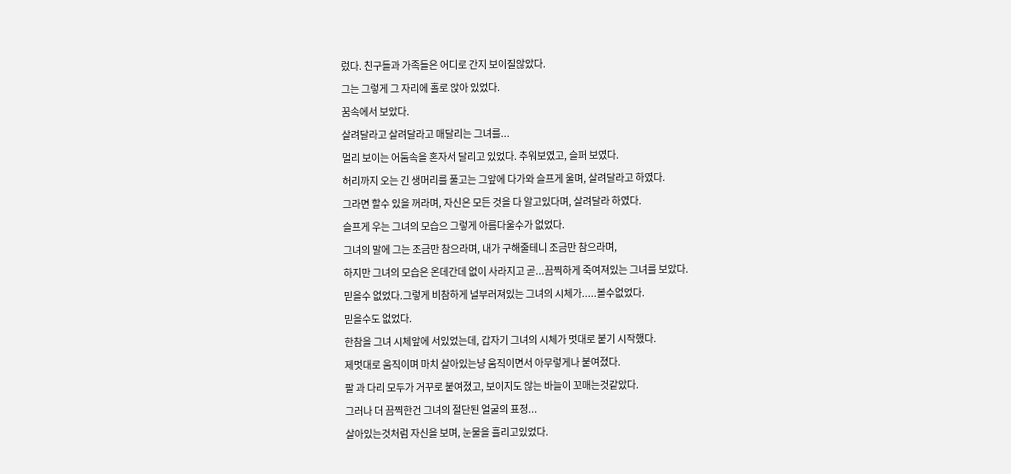렀다. 친구들과 가족들은 어디로 간지 보이질않았다.
그는 그렇게 그 자리에 홀로 앉아 있었다.
꿈속에서 보았다.
살려달라고 살려달라고 매달리는 그녀를...
멀리 보이는 어둠속을 혼자서 달리고 있었다. 추워보였고, 슬퍼 보였다.
허리까지 오는 긴 생머리를 풀고는 그앞에 다가와 슬프게 울며, 살려달라고 하였다.
그라면 할수 있을 꺼라며, 자신은 모든 것을 다 알고있다며, 살려달라 하였다.
슬프게 우는 그녀의 모습으 그렇게 아름다울수가 없었다.
그녀의 말에 그는 조금만 참으라며, 내가 구해줄테니 조금만 참으라며,
하지만 그녀의 모습은 온데간데 없이 사라지고 곧...끔찍하게 죽여져있는 그녀를 보았다.
믿을수 없었다.그렇게 비참하게 널부러져있는 그녀의 시체가.....볼수없었다.
믿을수도 없었다.
한참을 그녀 시체앞에 서있었는데, 갑자기 그녀의 시체가 멋대로 붙기 시작했다.
제멋대로 움직이며 마치 살아있는냥 움직이면서 아무렇게나 붙여졌다.
팔 과 다리 모두가 거꾸로 붙여졌고, 보이지도 않는 바늘이 꼬매는것같았다.
그러나 더 끔찍한건 그녀의 절단된 얼굴의 표정...
살아있는것처럼 자신을 보며, 눈물을 흘리고있었다.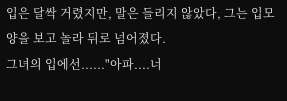입은 달싹 거렸지만, 말은 들리지 않았다, 그는 입모양을 보고 놀라 뒤로 넘어졌다.
그녀의 입에선......"아파....너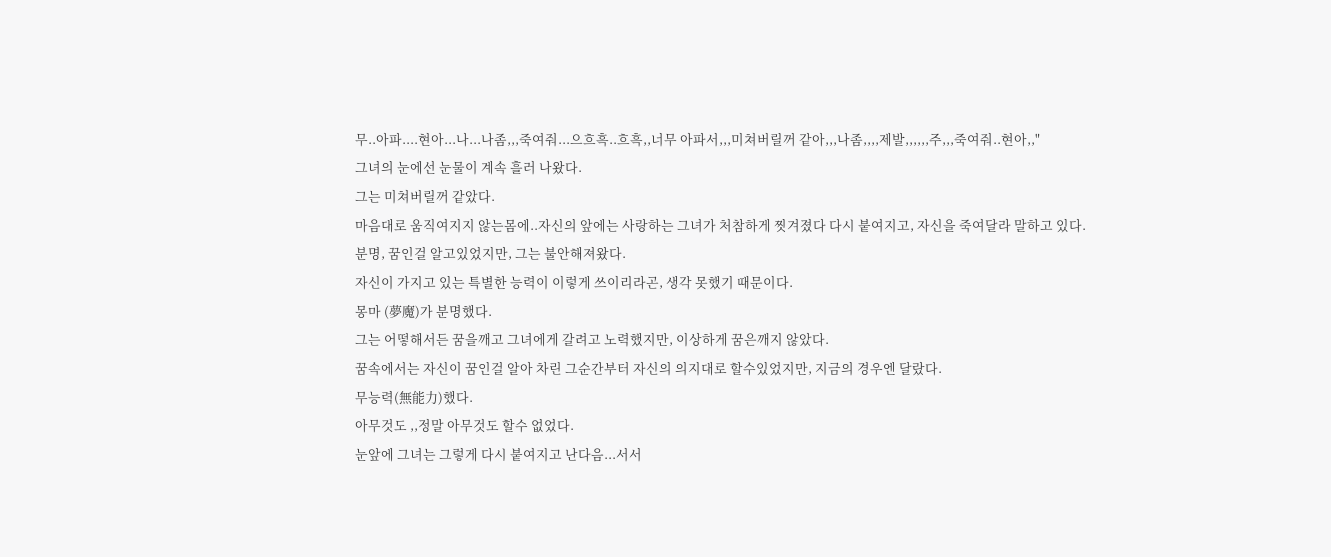무..아파....현아...나...나좀,,,죽여줘...으흐흑..흐흑,,너무 아파서,,,미쳐버릴꺼 같아,,,나좀,,,,제발,,,,,,주,,,죽여줘..현아,,"
그녀의 눈에선 눈물이 계속 흘러 나왔다.
그는 미쳐버릴꺼 같았다.
마음대로 움직여지지 않는몸에..자신의 앞에는 사랑하는 그녀가 처참하게 찟겨졌다 다시 붙여지고, 자신을 죽여달라 말하고 있다.
분명, 꿈인걸 알고있었지만, 그는 불안해져왔다.
자신이 가지고 있는 특별한 능력이 이렇게 쓰이리라곤, 생각 못했기 때문이다.
몽마 (夢魔)가 분명했다.
그는 어떻해서든 꿈을깨고 그녀에게 갈려고 노력했지만, 이상하게 꿈은깨지 않았다.
꿈속에서는 자신이 꿈인걸 알아 차린 그순간부터 자신의 의지대로 할수있었지만, 지금의 경우엔 달랐다.
무능력(無能力)했다.
아무것도 ,,정말 아무것도 할수 없었다.
눈앞에 그녀는 그렇게 다시 붙여지고 난다음...서서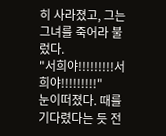히 사라졌고, 그는 그녀를 죽어라 불렀다.
"서희야!!!!!!!!!서희야!!!!!!!!!"
눈이떠졌다. 때를 기다렸다는 듯 전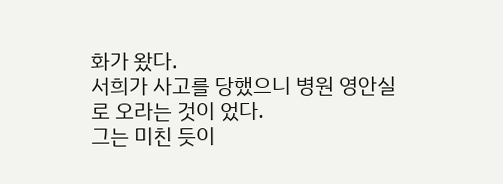화가 왔다.
서희가 사고를 당했으니 병원 영안실로 오라는 것이 었다.
그는 미친 듯이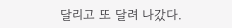달리고 또 달려 나갔다.